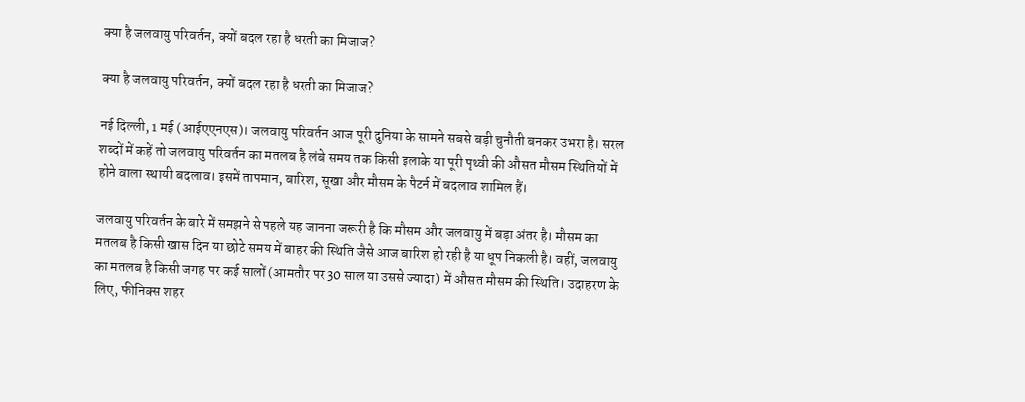क्या है जलवायु परिवर्तन, क्यों बदल रहा है धरती का मिजाज?

क्या है जलवायु परिवर्तन, क्यों बदल रहा है धरती का मिजाज?

नई दिल्ली, 1 मई (आईएएनएस)। जलवायु परिवर्तन आज पूरी दुनिया के सामने सबसे बड़ी चुनौती बनकर उभरा है। सरल शब्दों में कहें तो जलवायु परिवर्तन का मतलब है लंबे समय तक किसी इलाके या पूरी पृथ्वी की औसत मौसम स्थितियों में होने वाला स्थायी बदलाव। इसमें तापमान, बारिश, सूखा और मौसम के पैटर्न में बदलाव शामिल हैं।

जलवायु परिवर्तन के बारे में समझने से पहले यह जानना जरूरी है कि मौसम और जलवायु में बड़ा अंतर है। मौसम का मतलब है किसी खास दिन या छोटे समय में बाहर की स्थिति जैसे आज बारिश हो रही है या धूप निकली है। वहीं, जलवायु का मतलब है किसी जगह पर कई सालों (आमतौर पर 30 साल या उससे ज्यादा) में औसत मौसम की स्थिति। उदाहरण के लिए, फीनिक्स शहर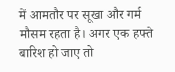में आमतौर पर सूखा और गर्म मौसम रहता है। अगर एक हफ्ते बारिश हो जाए तो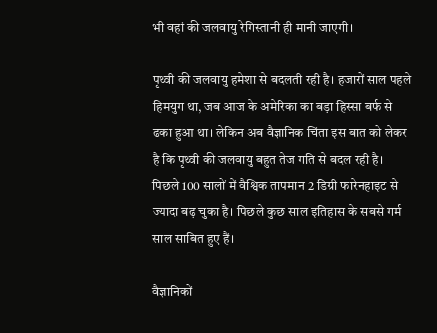भी वहां की जलवायु रेगिस्तानी ही मानी जाएगी।

पृथ्वी की जलवायु हमेशा से बदलती रही है। हजारों साल पहले हिमयुग था, जब आज के अमेरिका का बड़ा हिस्सा बर्फ से ढका हुआ था। लेकिन अब वैज्ञानिक चिंता इस बात को लेकर है कि पृथ्वी की जलवायु बहुत तेज गति से बदल रही है। पिछले 100 सालों में वैश्विक तापमान 2 डिग्री फारेनहाइट से ज्यादा बढ़ चुका है। पिछले कुछ साल इतिहास के सबसे गर्म साल साबित हुए हैं।

वैज्ञानिकों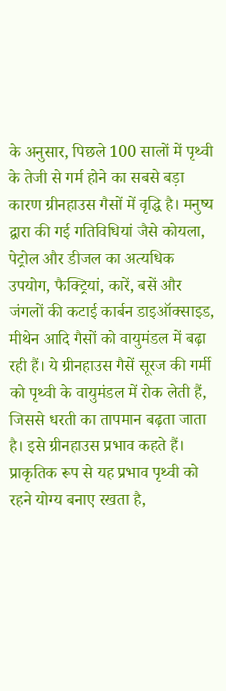के अनुसार, पिछले 100 सालों में पृथ्वी के तेजी से गर्म होने का सबसे बड़ा कारण ग्रीनहाउस गैसों में वृद्धि है। मनुष्य द्वारा की गई गतिविधियां जैसे कोयला, पेट्रोल और डीजल का अत्यधिक उपयोग, फैक्ट्रियां, कारें, बसें और जंगलों की कटाई कार्बन डाइऑक्साइड, मीथेन आदि गैसों को वायुमंडल में बढ़ा रही हैं। ये ग्रीनहाउस गैसें सूरज की गर्मी को पृथ्वी के वायुमंडल में रोक लेती हैं, जिससे धरती का तापमान बढ़ता जाता है। इसे ग्रीनहाउस प्रभाव कहते हैं। प्राकृतिक रूप से यह प्रभाव पृथ्वी को रहने योग्य बनाए रखता है,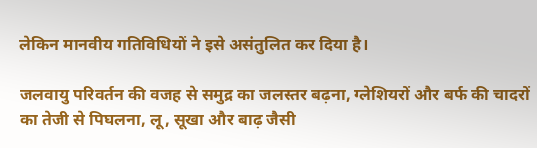लेकिन मानवीय गतिविधियों ने इसे असंतुलित कर दिया है।

जलवायु परिवर्तन की वजह से समुद्र का जलस्तर बढ़ना, ग्लेशियरों और बर्फ की चादरों का तेजी से पिघलना, लू, सूखा और बाढ़ जैसी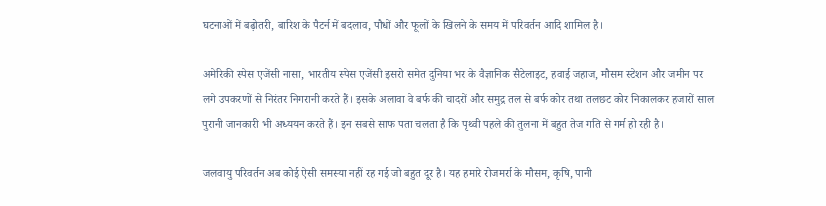घटनाओं में बढ़ोतरी, बारिश के पैटर्न में बदलाव, पौधों और फूलों के खिलने के समय में परिवर्तन आदि शामिल है।

अमेरिकी स्पेस एजेंसी नासा, भारतीय स्पेस एजेंसी इसरो समेत दुनिया भर के वैज्ञानिक सैटेलाइट, हवाई जहाज, मौसम स्टेशन और जमीन पर लगे उपकरणों से निरंतर निगरानी करते हैं। इसके अलावा वे बर्फ की चादरों और समुद्र तल से बर्फ कोर तथा तलछट कोर निकालकर हजारों साल पुरानी जानकारी भी अध्ययन करते हैं। इन सबसे साफ पता चलता है कि पृथ्वी पहले की तुलना में बहुत तेज गति से गर्म हो रही है।

जलवायु परिवर्तन अब कोई ऐसी समस्या नहीं रह गई जो बहुत दूर है। यह हमारे रोजमर्रा के मौसम, कृषि, पानी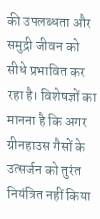की उपलब्धता और समुद्री जीवन को सीधे प्रभावित कर रहा है। विशेषज्ञों का मानना है कि अगर ग्रीनहाउस गैसों के उत्सर्जन को तुरंत नियंत्रित नहीं किया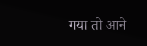गया तो आने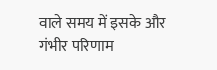वाले समय में इसके और गंभीर परिणाम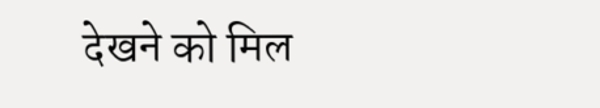देखने को मिल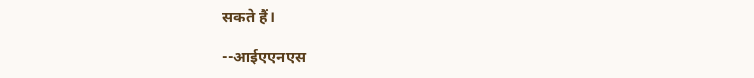सकते हैं।

--आईएएनएस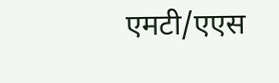एमटी/एएस